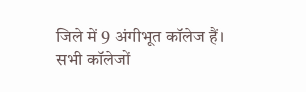जिले में 9 अंगीभूत कॉलेज हैं। सभी कॉलेजों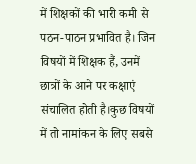में शिक्षकों की भारी कमी से पठन-पाठन प्रभावित है। जिन विषयों में शिक्षक हैं, उनमें छात्रों के आने पर कक्षाएं संचालित होती है।कुछ विषयों में तो नामांकन के लिए सबसे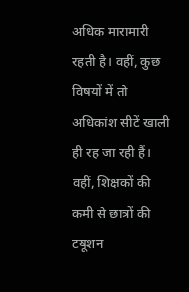अधिक मारामारी रहती है। वहीं, कुछ विषयों में तो अधिकांश सीटें खाली ही रह जा रही हैं। वहीं, शिक्षकों की कमी से छात्रों की टॺूशन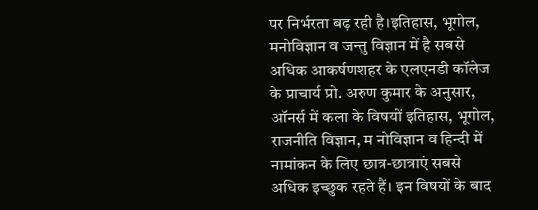पर निर्भरता बढ़ रही है।इतिहास, भूगोल, मनोविज्ञान व जन्तु विज्ञान में है सबसे अधिक आकर्षणशहर के एलएनडी कॉलेज के प्राचार्य प्रो. अरुण कुमार के अनुसार, ऑनर्स में कला के विषयों इतिहास, भूगोल, राजनीति विज्ञान, म नोविज्ञान व हिन्दी में नामांकन के लिए छात्र-छात्राएं सबसे अधिक इच्छुक रहते हैं। इन विषयों के बाद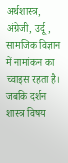अर्थशास्त्र, अंग्रेजी, उर्दू, सामजिक विज्ञान में नामांकन का च्वाइस रहता है। जबकि दर्शन शास्त्र विषय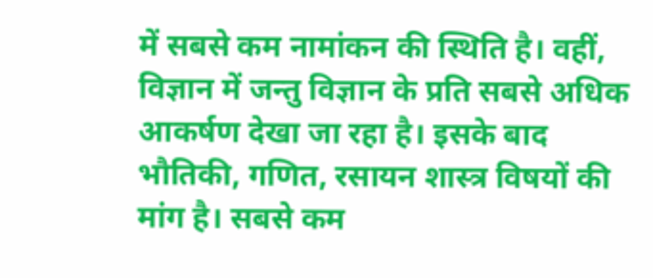में सबसे कम नामांकन की स्थिति है। वहीं, विज्ञान में जन्तु विज्ञान के प्रति सबसे अधिक आकर्षण देखा जा रहा है। इसके बाद भौतिकी, गणित, रसायन शास्त्र विषयों की मांग है। सबसे कम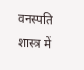वनस्पति शास्त्र में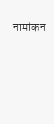नामांकन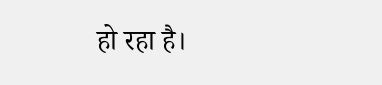हो रहा है।